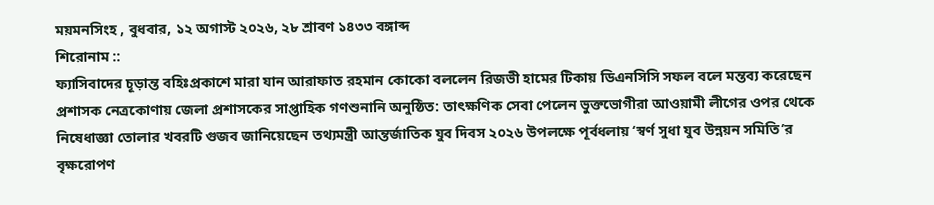ময়মনসিংহ , বুধবার, ১২ অগাস্ট ২০২৬, ২৮ শ্রাবণ ১৪৩৩ বঙ্গাব্দ
শিরোনাম ::
ফ্যাসিবাদের চূড়ান্ত বহিঃপ্রকাশে মারা যান আরাফাত রহমান কোকো বললেন রিজভী হামের টিকায় ডিএনসিসি সফল বলে মন্তব্য করেছেন প্রশাসক নেত্রকোণায় জেলা প্রশাসকের সাপ্তাহিক গণশুনানি অনুষ্ঠিত: তাৎক্ষণিক সেবা পেলেন ভুক্তভোগীরা আওয়ামী লীগের ওপর থেকে নিষেধাজ্ঞা তোলার খবরটি গুজব জানিয়েছেন তথ্যমন্ত্রী আন্তর্জাতিক যুব দিবস ২০২৬ উপলক্ষে পূর্বধলায় ‘স্বর্ণ সুধা যুব উন্নয়ন সমিতি’র বৃক্ষরোপণ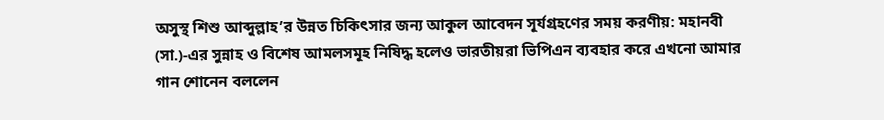অসুস্থ শিশু আব্দুল্লাহ’র উন্নত চিকিৎসার জন্য আকুল আবেদন সূর্যগ্রহণের সময় করণীয়: মহানবী (সা.)-এর সুন্নাহ ও বিশেষ আমলসমূহ নিষিদ্ধ হলেও ভারতীয়রা ভিপিএন ব্যবহার করে এখনো আমার গান শোনেন বললেন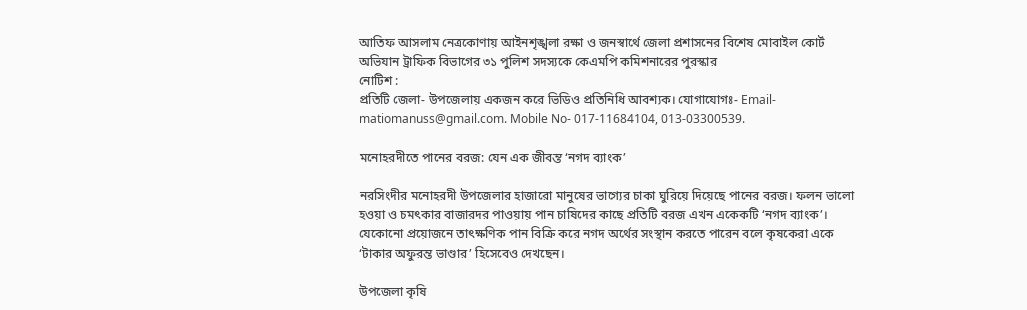আতিফ আসলাম নেত্রকোণায় আইনশৃঙ্খলা রক্ষা ও জনস্বার্থে জেলা প্রশাসনের বিশেষ মোবাইল কোর্ট অভিযান ট্রাফিক বিভাগের ৩১ পুলিশ সদস্যকে কেএমপি কমিশনারের পুরস্কার
নোটিশ :
প্রতিটি জেলা- উপজেলায় একজন করে ভিডিও প্রতিনিধি আবশ্যক। যোগাযোগঃ- Email- matiomanuss@gmail.com. Mobile No- 017-11684104, 013-03300539.

মনোহরদীতে পানের বরজ: যেন এক জীবন্ত ‘নগদ ব্যাংক’

নরসিংদীর মনোহরদী উপজেলার হাজারো মানুষের ভাগ্যের চাকা ঘুরিয়ে দিয়েছে পানের বরজ। ফলন ভালো হওয়া ও চমৎকার বাজারদর পাওয়ায় পান চাষিদের কাছে প্রতিটি বরজ এখন একেকটি ‘নগদ ব্যাংক’। যেকোনো প্রয়োজনে তাৎক্ষণিক পান বিক্রি করে নগদ অর্থের সংস্থান করতে পারেন বলে কৃষকেরা একে ‘টাকার অফুরন্ত ভাণ্ডার’ হিসেবেও দেখছেন।

উপজেলা কৃষি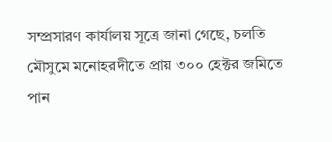সম্প্রসারণ কার্যালয় সূত্রে জানা গেছে, চলতি মৌসুমে মনোহরদীতে প্রায় ৩০০ হেক্টর জমিতে পান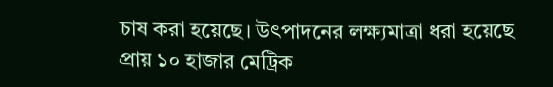চাষ করা হয়েছে। উৎপাদনের লক্ষ্যমাত্রা ধরা হয়েছে প্রায় ১০ হাজার মেট্রিক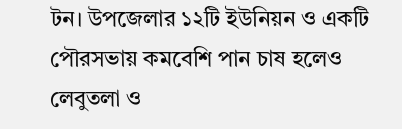টন। উপজেলার ১২টি ইউনিয়ন ও একটি পৌরসভায় কমবেশি পান চাষ হলেও লেবুতলা ও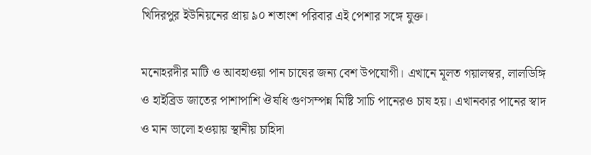খিদিরপুর ইউনিয়নের প্রায় ৯০ শতাংশ পরিবার এই পেশার সঙ্গে যুক্ত।

মনোহরদীর মাটি ও আবহাওয়া পান চাষের জন্য বেশ উপযোগী। এখানে মূলত গয়ালস্বর, লালডিঙ্গি ও হাইব্রিড জাতের পাশাপাশি ঔষধি গুণসম্পন্ন মিষ্টি সাচি পানেরও চাষ হয়। এখানকার পানের স্বাদ ও মান ভালো হওয়ায় স্থানীয় চাহিদা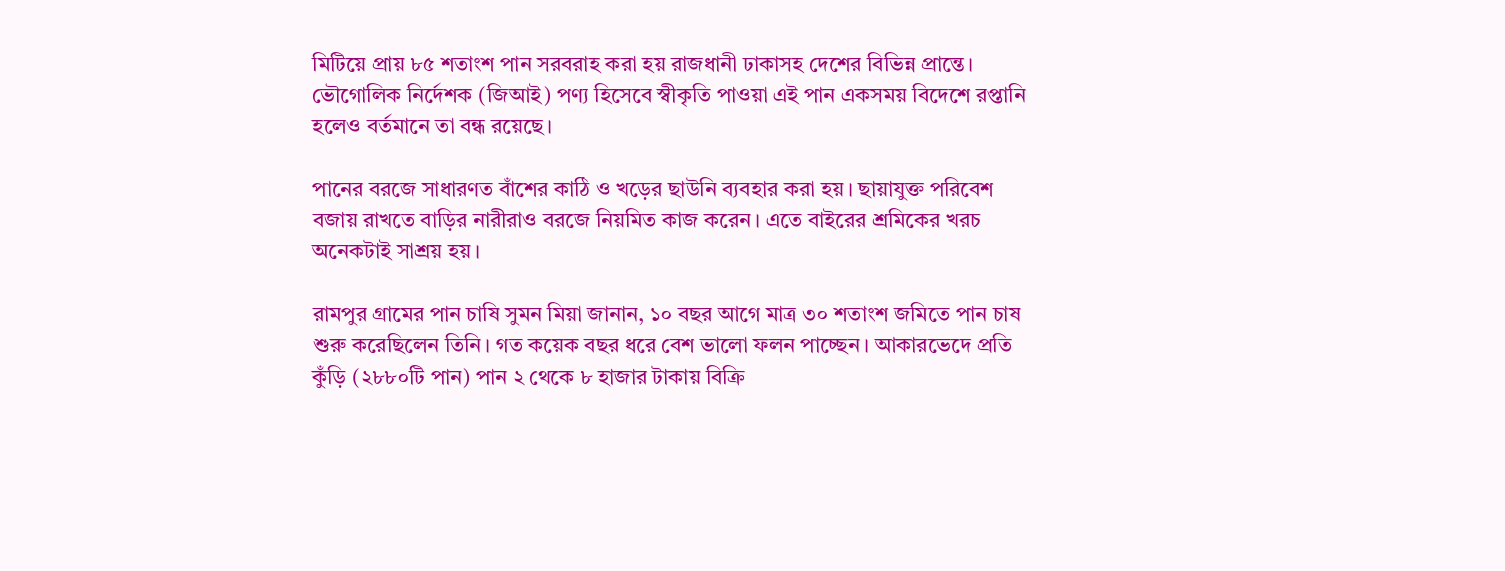মিটিয়ে প্রায় ৮৫ শতাংশ পান সরবরাহ করা হয় রাজধানী ঢাকাসহ দেশের বিভিন্ন প্রান্তে। ভৌগোলিক নির্দেশক (জিআই) পণ্য হিসেবে স্বীকৃতি পাওয়া এই পান একসময় বিদেশে রপ্তানি হলেও বর্তমানে তা বন্ধ রয়েছে।

পানের বরজে সাধারণত বাঁশের কাঠি ও খড়ের ছাউনি ব্যবহার করা হয়। ছায়াযুক্ত পরিবেশ বজায় রাখতে বাড়ির নারীরাও বরজে নিয়মিত কাজ করেন। এতে বাইরের শ্রমিকের খরচ অনেকটাই সাশ্রয় হয়।

রামপুর গ্রামের পান চাষি সুমন মিয়া জানান, ১০ বছর আগে মাত্র ৩০ শতাংশ জমিতে পান চাষ শুরু করেছিলেন তিনি। গত কয়েক বছর ধরে বেশ ভালো ফলন পাচ্ছেন। আকারভেদে প্রতি কুঁড়ি (২৮৮০টি পান) পান ২ থেকে ৮ হাজার টাকায় বিক্রি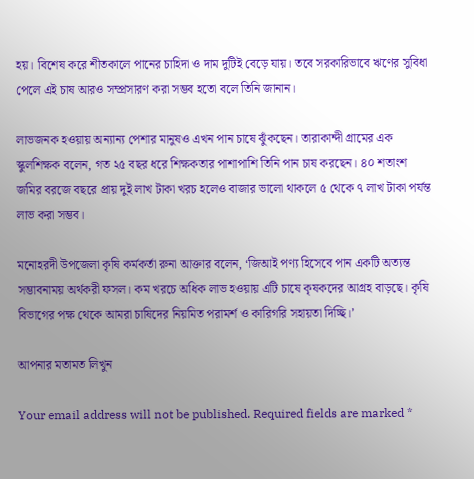হয়। বিশেষ করে শীতকালে পানের চাহিদা ও দাম দুটিই বেড়ে যায়। তবে সরকারিভাবে ঋণের সুবিধা পেলে এই চাষ আরও সম্প্রসারণ করা সম্ভব হতো বলে তিনি জানান।

লাভজনক হওয়ায় অন্যান্য পেশার মানুষও এখন পান চাষে ঝুঁকছেন। তারাকান্দী গ্রামের এক স্কুলশিক্ষক বলেন, গত ২৫ বছর ধরে শিক্ষকতার পাশাপাশি তিনি পান চাষ করছেন। ৪০ শতাংশ জমির বরজে বছরে প্রায় দুই লাখ টাকা খরচ হলেও বাজার ভালো থাকলে ৫ থেকে ৭ লাখ টাকা পর্যন্ত লাভ করা সম্ভব।

মনোহরদী উপজেলা কৃষি কর্মকর্তা রুনা আক্তার বলেন, ‘জিআই পণ্য হিসেবে পান একটি অত্যন্ত সম্ভাবনাময় অর্থকরী ফসল। কম খরচে অধিক লাভ হওয়ায় এটি চাষে কৃষকদের আগ্রহ বাড়ছে। কৃষি বিভাগের পক্ষ থেকে আমরা চাষিদের নিয়মিত পরামর্শ ও কারিগরি সহায়তা দিচ্ছি।’

আপনার মতামত লিখুন

Your email address will not be published. Required fields are marked *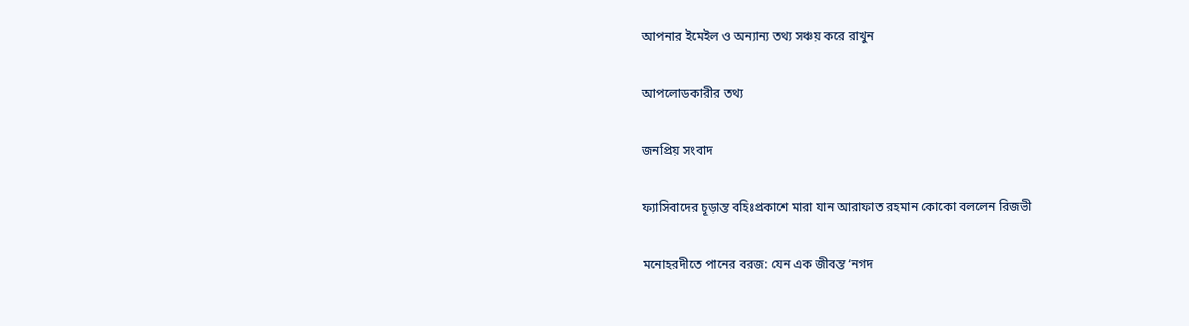আপনার ইমেইল ও অন্যান্য তথ্য সঞ্চয় করে রাখুন

আপলোডকারীর তথ্য

জনপ্রিয় সংবাদ

ফ্যাসিবাদের চূড়ান্ত বহিঃপ্রকাশে মারা যান আরাফাত রহমান কোকো বললেন রিজভী

মনোহরদীতে পানের বরজ: যেন এক জীবন্ত ‘নগদ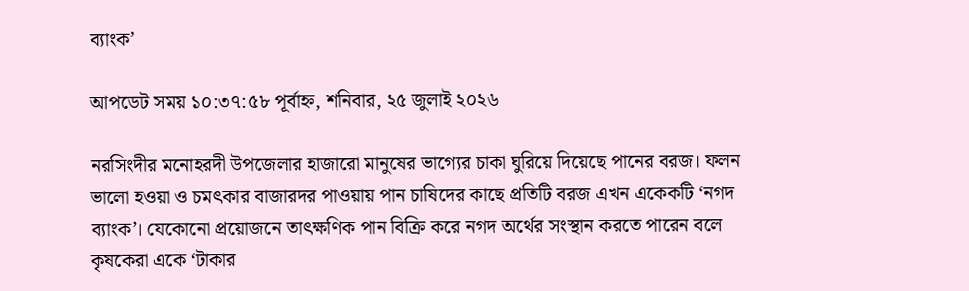ব্যাংক’

আপডেট সময় ১০:৩৭:৫৮ পূর্বাহ্ন, শনিবার, ২৫ জুলাই ২০২৬

নরসিংদীর মনোহরদী উপজেলার হাজারো মানুষের ভাগ্যের চাকা ঘুরিয়ে দিয়েছে পানের বরজ। ফলন ভালো হওয়া ও চমৎকার বাজারদর পাওয়ায় পান চাষিদের কাছে প্রতিটি বরজ এখন একেকটি ‘নগদ ব্যাংক’। যেকোনো প্রয়োজনে তাৎক্ষণিক পান বিক্রি করে নগদ অর্থের সংস্থান করতে পারেন বলে কৃষকেরা একে ‘টাকার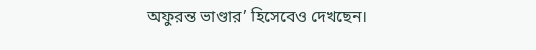অফুরন্ত ভাণ্ডার’ হিসেবেও দেখছেন।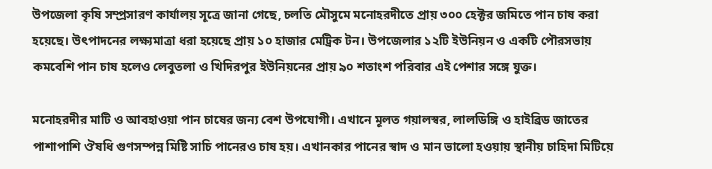উপজেলা কৃষি সম্প্রসারণ কার্যালয় সূত্রে জানা গেছে, চলতি মৌসুমে মনোহরদীতে প্রায় ৩০০ হেক্টর জমিতে পান চাষ করা হয়েছে। উৎপাদনের লক্ষ্যমাত্রা ধরা হয়েছে প্রায় ১০ হাজার মেট্রিক টন। উপজেলার ১২টি ইউনিয়ন ও একটি পৌরসভায় কমবেশি পান চাষ হলেও লেবুতলা ও খিদিরপুর ইউনিয়নের প্রায় ৯০ শতাংশ পরিবার এই পেশার সঙ্গে যুক্ত।

মনোহরদীর মাটি ও আবহাওয়া পান চাষের জন্য বেশ উপযোগী। এখানে মূলত গয়ালস্বর, লালডিঙ্গি ও হাইব্রিড জাতের পাশাপাশি ঔষধি গুণসম্পন্ন মিষ্টি সাচি পানেরও চাষ হয়। এখানকার পানের স্বাদ ও মান ভালো হওয়ায় স্থানীয় চাহিদা মিটিয়ে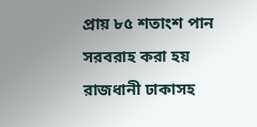প্রায় ৮৫ শতাংশ পান সরবরাহ করা হয় রাজধানী ঢাকাসহ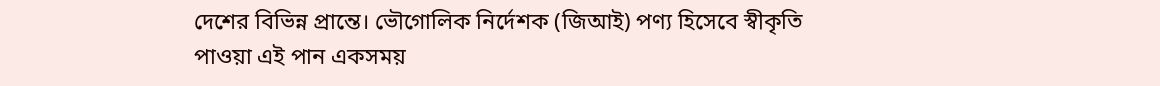দেশের বিভিন্ন প্রান্তে। ভৌগোলিক নির্দেশক (জিআই) পণ্য হিসেবে স্বীকৃতি পাওয়া এই পান একসময়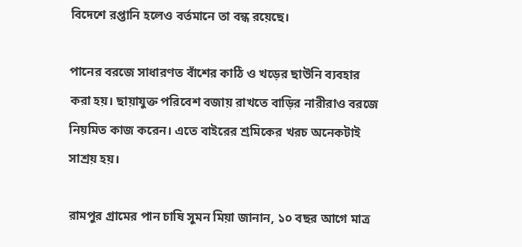বিদেশে রপ্তানি হলেও বর্তমানে তা বন্ধ রয়েছে।

পানের বরজে সাধারণত বাঁশের কাঠি ও খড়ের ছাউনি ব্যবহার করা হয়। ছায়াযুক্ত পরিবেশ বজায় রাখতে বাড়ির নারীরাও বরজে নিয়মিত কাজ করেন। এতে বাইরের শ্রমিকের খরচ অনেকটাই সাশ্রয় হয়।

রামপুর গ্রামের পান চাষি সুমন মিয়া জানান, ১০ বছর আগে মাত্র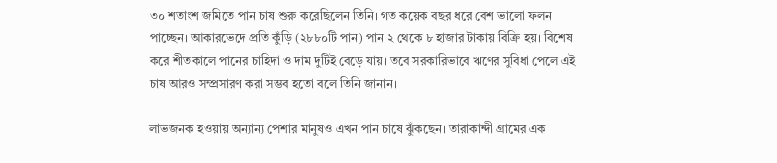৩০ শতাংশ জমিতে পান চাষ শুরু করেছিলেন তিনি। গত কয়েক বছর ধরে বেশ ভালো ফলন পাচ্ছেন। আকারভেদে প্রতি কুঁড়ি (২৮৮০টি পান) পান ২ থেকে ৮ হাজার টাকায় বিক্রি হয়। বিশেষ করে শীতকালে পানের চাহিদা ও দাম দুটিই বেড়ে যায়। তবে সরকারিভাবে ঋণের সুবিধা পেলে এই চাষ আরও সম্প্রসারণ করা সম্ভব হতো বলে তিনি জানান।

লাভজনক হওয়ায় অন্যান্য পেশার মানুষও এখন পান চাষে ঝুঁকছেন। তারাকান্দী গ্রামের এক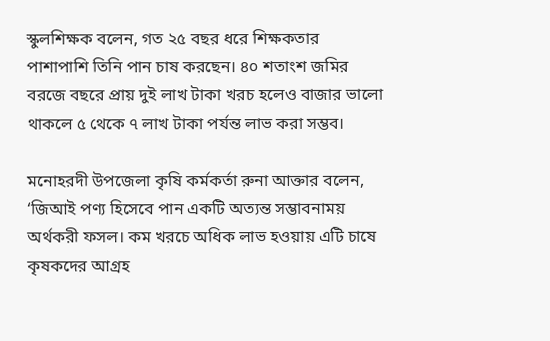স্কুলশিক্ষক বলেন, গত ২৫ বছর ধরে শিক্ষকতার পাশাপাশি তিনি পান চাষ করছেন। ৪০ শতাংশ জমির বরজে বছরে প্রায় দুই লাখ টাকা খরচ হলেও বাজার ভালো থাকলে ৫ থেকে ৭ লাখ টাকা পর্যন্ত লাভ করা সম্ভব।

মনোহরদী উপজেলা কৃষি কর্মকর্তা রুনা আক্তার বলেন, ‘জিআই পণ্য হিসেবে পান একটি অত্যন্ত সম্ভাবনাময় অর্থকরী ফসল। কম খরচে অধিক লাভ হওয়ায় এটি চাষে কৃষকদের আগ্রহ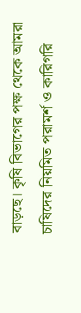বাড়ছে। কৃষি বিভাগের পক্ষ থেকে আমরা চাষিদের নিয়মিত পরামর্শ ও কারিগরি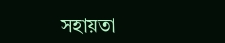সহায়তা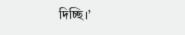দিচ্ছি।’